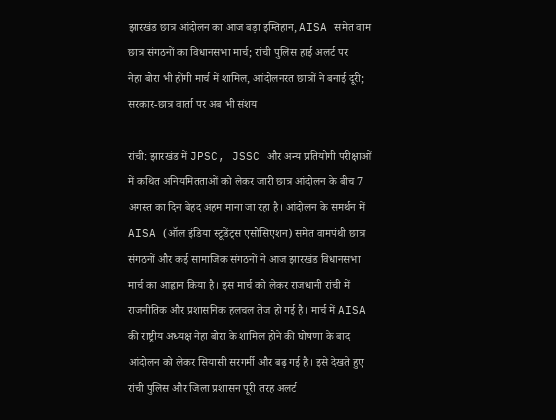झारखंड छात्र आंदोलन का आज बड़ा इम्तिहान, AISA समेत वाम छात्र संगठनों का विधानसभा मार्च; रांची पुलिस हाई अलर्ट पर
नेहा बोरा भी होंगी मार्च में शामिल, आंदोलनरत छात्रों ने बनाई दूरी; सरकार-छात्र वार्ता पर अब भी संशय

रांची: झारखंड में JPSC, JSSC और अन्य प्रतियोगी परीक्षाओं में कथित अनियमितताओं को लेकर जारी छात्र आंदोलन के बीच 7 अगस्त का दिन बेहद अहम माना जा रहा है। आंदोलन के समर्थन में AISA (ऑल इंडिया स्टूडेंट्स एसोसिएशन) समेत वामपंथी छात्र संगठनों और कई सामाजिक संगठनों ने आज झारखंड विधानसभा मार्च का आह्वान किया है। इस मार्च को लेकर राजधानी रांची में राजनीतिक और प्रशासनिक हलचल तेज हो गई है। मार्च में AISA की राष्ट्रीय अध्यक्ष नेहा बोरा के शामिल होने की घोषणा के बाद आंदोलन को लेकर सियासी सरगर्मी और बढ़ गई है। इसे देखते हुए रांची पुलिस और जिला प्रशासन पूरी तरह अलर्ट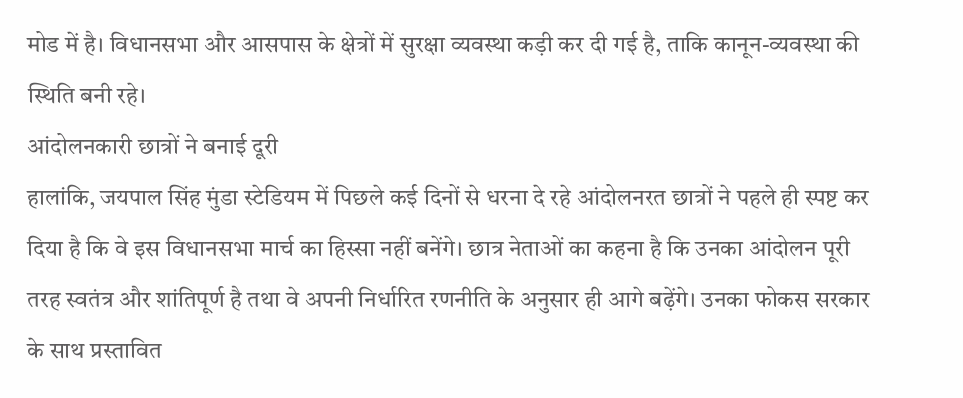मोड में है। विधानसभा और आसपास के क्षेत्रों में सुरक्षा व्यवस्था कड़ी कर दी गई है, ताकि कानून-व्यवस्था की स्थिति बनी रहे।
आंदोलनकारी छात्रों ने बनाई दूरी
हालांकि, जयपाल सिंह मुंडा स्टेडियम में पिछले कई दिनों से धरना दे रहे आंदोलनरत छात्रों ने पहले ही स्पष्ट कर दिया है कि वे इस विधानसभा मार्च का हिस्सा नहीं बनेंगे। छात्र नेताओं का कहना है कि उनका आंदोलन पूरी तरह स्वतंत्र और शांतिपूर्ण है तथा वे अपनी निर्धारित रणनीति के अनुसार ही आगे बढ़ेंगे। उनका फोकस सरकार के साथ प्रस्तावित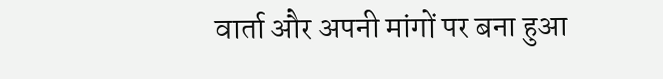वार्ता और अपनी मांगों पर बना हुआ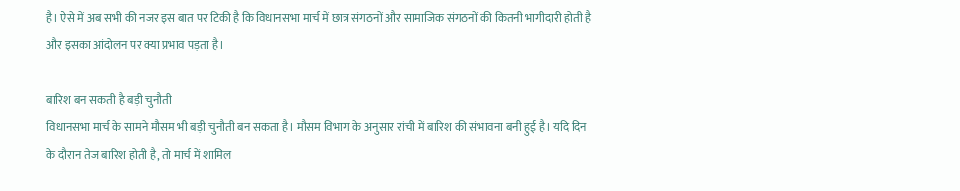है। ऐसे में अब सभी की नजर इस बात पर टिकी है कि विधानसभा मार्च में छात्र संगठनों और सामाजिक संगठनों की कितनी भागीदारी होती है और इसका आंदोलन पर क्या प्रभाव पड़ता है।

बारिश बन सकती है बड़ी चुनौती
विधानसभा मार्च के सामने मौसम भी बड़ी चुनौती बन सकता है। मौसम विभाग के अनुसार रांची में बारिश की संभावना बनी हुई है। यदि दिन के दौरान तेज बारिश होती है, तो मार्च में शामिल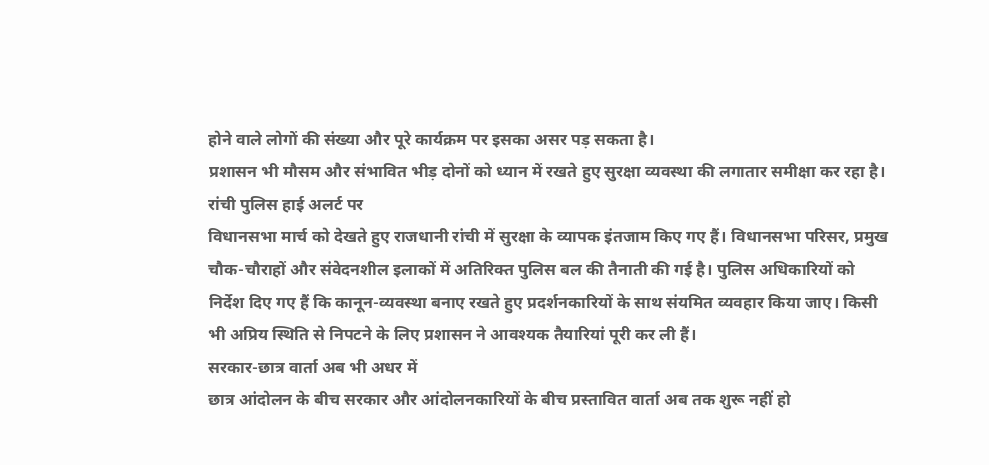होने वाले लोगों की संख्या और पूरे कार्यक्रम पर इसका असर पड़ सकता है।
प्रशासन भी मौसम और संभावित भीड़ दोनों को ध्यान में रखते हुए सुरक्षा व्यवस्था की लगातार समीक्षा कर रहा है।
रांची पुलिस हाई अलर्ट पर
विधानसभा मार्च को देखते हुए राजधानी रांची में सुरक्षा के व्यापक इंतजाम किए गए हैं। विधानसभा परिसर, प्रमुख चौक-चौराहों और संवेदनशील इलाकों में अतिरिक्त पुलिस बल की तैनाती की गई है। पुलिस अधिकारियों को निर्देश दिए गए हैं कि कानून-व्यवस्था बनाए रखते हुए प्रदर्शनकारियों के साथ संयमित व्यवहार किया जाए। किसी भी अप्रिय स्थिति से निपटने के लिए प्रशासन ने आवश्यक तैयारियां पूरी कर ली हैं।
सरकार-छात्र वार्ता अब भी अधर में
छात्र आंदोलन के बीच सरकार और आंदोलनकारियों के बीच प्रस्तावित वार्ता अब तक शुरू नहीं हो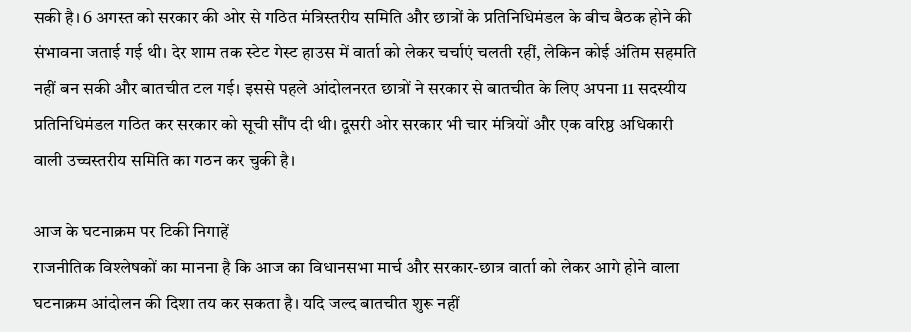सकी है। 6 अगस्त को सरकार की ओर से गठित मंत्रिस्तरीय समिति और छात्रों के प्रतिनिधिमंडल के बीच बैठक होने की संभावना जताई गई थी। देर शाम तक स्टेट गेस्ट हाउस में वार्ता को लेकर चर्चाएं चलती रहीं, लेकिन कोई अंतिम सहमति नहीं बन सकी और बातचीत टल गई। इससे पहले आंदोलनरत छात्रों ने सरकार से बातचीत के लिए अपना 11 सदस्यीय प्रतिनिधिमंडल गठित कर सरकार को सूची सौंप दी थी। दूसरी ओर सरकार भी चार मंत्रियों और एक वरिष्ठ अधिकारी वाली उच्चस्तरीय समिति का गठन कर चुकी है।

आज के घटनाक्रम पर टिकी निगाहें
राजनीतिक विश्लेषकों का मानना है कि आज का विधानसभा मार्च और सरकार-छात्र वार्ता को लेकर आगे होने वाला घटनाक्रम आंदोलन की दिशा तय कर सकता है। यदि जल्द बातचीत शुरू नहीं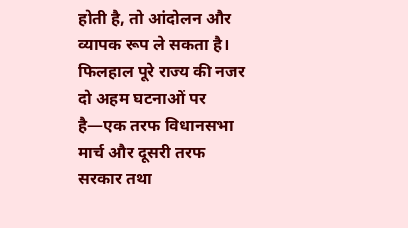होती है, तो आंदोलन और व्यापक रूप ले सकता है। फिलहाल पूरे राज्य की नजर दो अहम घटनाओं पर है—एक तरफ विधानसभा मार्च और दूसरी तरफ सरकार तथा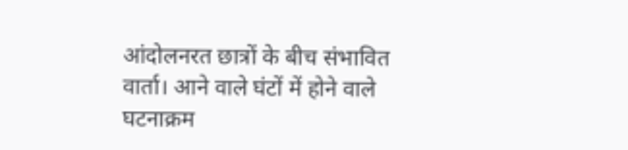आंदोलनरत छात्रों के बीच संभावित वार्ता। आने वाले घंटों में होने वाले घटनाक्रम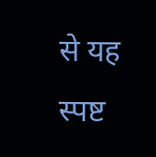से यह स्पष्ट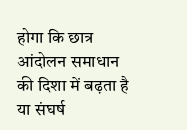होगा कि छात्र आंदोलन समाधान की दिशा में बढ़ता है या संघर्ष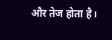और तेज होता है।